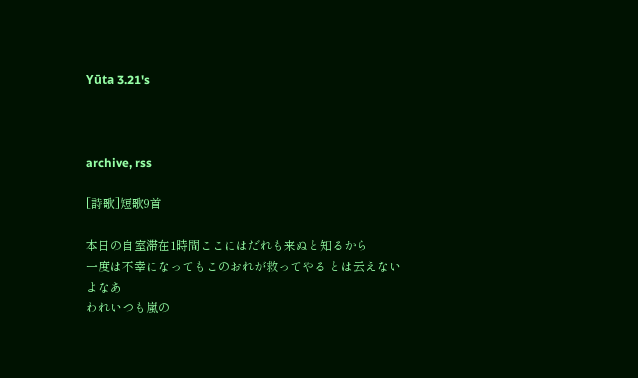Yūta 3.21's



archive, rss

[詩歌]短歌9首

本日の自室滞在1時間ここにはだれも来ぬと知るから
一度は不幸になってもこのおれが救ってやる とは云えないよなあ
われいつも嵐の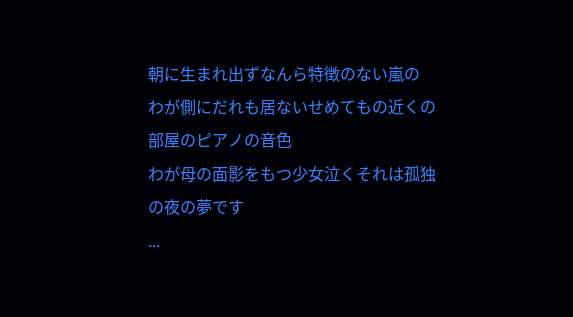朝に生まれ出ずなんら特徴のない嵐の
わが側にだれも居ないせめてもの近くの部屋のピアノの音色
わが母の面影をもつ少女泣くそれは孤独の夜の夢です
...